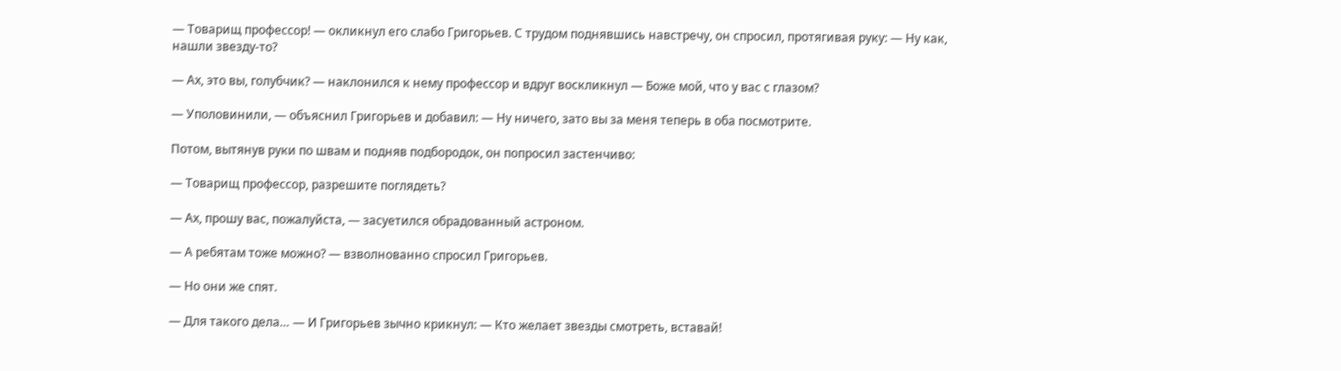— Товарищ профессор! — окликнул его слабо Григорьев. С трудом поднявшись навстречу, он спросил, протягивая руку: — Ну как, нашли звезду-то?

— Ах, это вы, голубчик? — наклонился к нему профессор и вдруг воскликнул — Боже мой, что у вас с глазом?

— Уполовинили, — объяснил Григорьев и добавил: — Ну ничего, зато вы за меня теперь в оба посмотрите.

Потом, вытянув руки по швам и подняв подбородок, он попросил застенчиво:

— Товарищ профессор, разрешите поглядеть?

— Ах, прошу вас, пожалуйста, — засуетился обрадованный астроном.

— А ребятам тоже можно? — взволнованно спросил Григорьев.

— Но они же спят.

— Для такого дела… — И Григорьев зычно крикнул: — Кто желает звезды смотреть, вставай!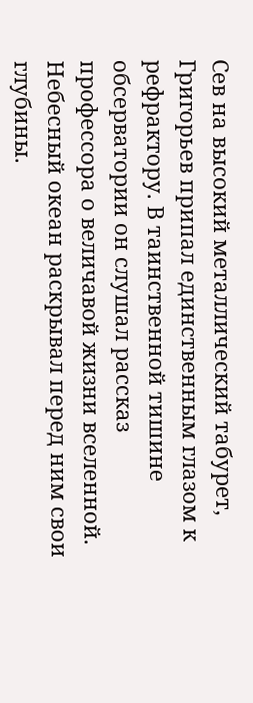Сев на высокий металлический табурет, Григорьев припал единственным глазом к рефрактору. В таинственной тишине обсерватории он слушал рассказ профессора о величавой жизни вселенной. Небесный океан раскрывал перед ним свои глубины.